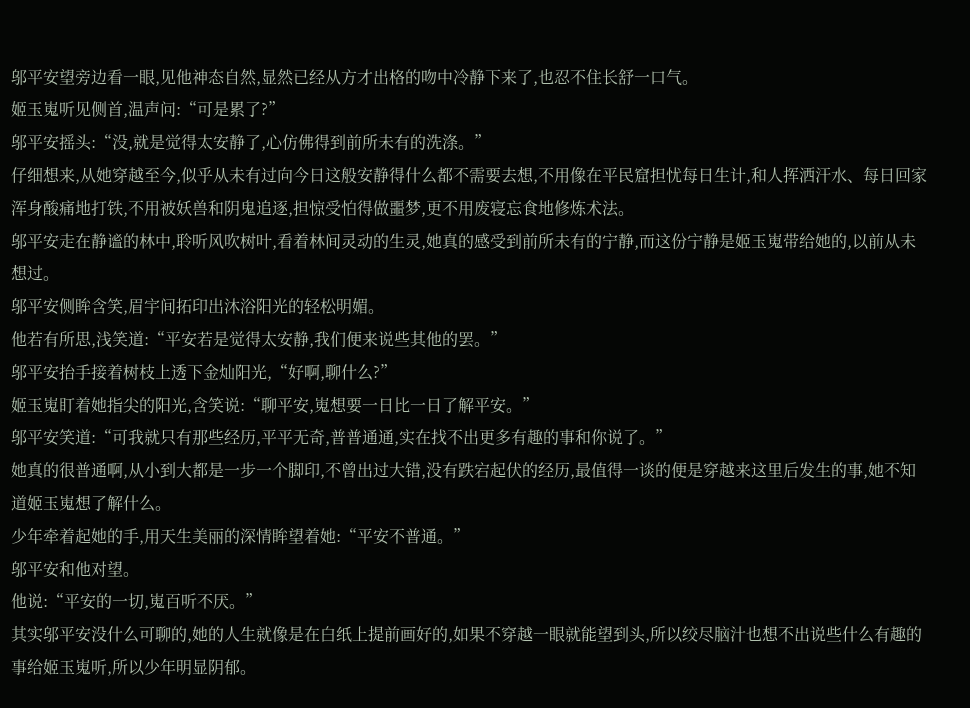邬平安望旁边看一眼,见他神态自然,显然已经从方才出格的吻中冷静下来了,也忍不住长舒一口气。
姬玉嵬听见侧首,温声问:“可是累了?”
邬平安摇头:“没,就是觉得太安静了,心仿佛得到前所未有的洗涤。”
仔细想来,从她穿越至今,似乎从未有过向今日这般安静得什么都不需要去想,不用像在平民窟担忧每日生计,和人挥洒汗水、每日回家浑身酸痛地打铁,不用被妖兽和阴鬼追逐,担惊受怕得做噩梦,更不用废寝忘食地修炼术法。
邬平安走在静谧的林中,聆听风吹树叶,看着林间灵动的生灵,她真的感受到前所未有的宁静,而这份宁静是姬玉嵬带给她的,以前从未想过。
邬平安侧眸含笑,眉宇间拓印出沐浴阳光的轻松明媚。
他若有所思,浅笑道:“平安若是觉得太安静,我们便来说些其他的罢。”
邬平安抬手接着树枝上透下金灿阳光,“好啊,聊什么?”
姬玉嵬盯着她指尖的阳光,含笑说:“聊平安,嵬想要一日比一日了解平安。”
邬平安笑道:“可我就只有那些经历,平平无奇,普普通通,实在找不出更多有趣的事和你说了。”
她真的很普通啊,从小到大都是一步一个脚印,不曾出过大错,没有跌宕起伏的经历,最值得一谈的便是穿越来这里后发生的事,她不知道姬玉嵬想了解什么。
少年牵着起她的手,用天生美丽的深情眸望着她:“平安不普通。”
邬平安和他对望。
他说:“平安的一切,嵬百听不厌。”
其实邬平安没什么可聊的,她的人生就像是在白纸上提前画好的,如果不穿越一眼就能望到头,所以绞尽脑汁也想不出说些什么有趣的事给姬玉嵬听,所以少年明显阴郁。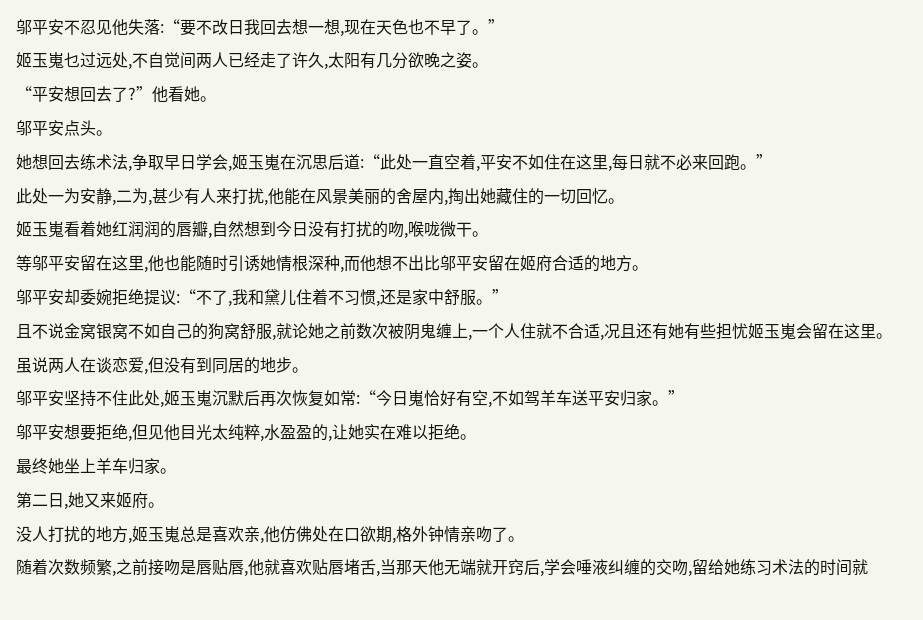邬平安不忍见他失落:“要不改日我回去想一想,现在天色也不早了。”
姬玉嵬乜过远处,不自觉间两人已经走了许久,太阳有几分欲晚之姿。
“平安想回去了?”他看她。
邬平安点头。
她想回去练术法,争取早日学会,姬玉嵬在沉思后道:“此处一直空着,平安不如住在这里,每日就不必来回跑。”
此处一为安静,二为,甚少有人来打扰,他能在风景美丽的舍屋内,掏出她藏住的一切回忆。
姬玉嵬看着她红润润的唇瓣,自然想到今日没有打扰的吻,喉咙微干。
等邬平安留在这里,他也能随时引诱她情根深种,而他想不出比邬平安留在姬府合适的地方。
邬平安却委婉拒绝提议:“不了,我和黛儿住着不习惯,还是家中舒服。”
且不说金窝银窝不如自己的狗窝舒服,就论她之前数次被阴鬼缠上,一个人住就不合适,况且还有她有些担忧姬玉嵬会留在这里。
虽说两人在谈恋爱,但没有到同居的地步。
邬平安坚持不住此处,姬玉嵬沉默后再次恢复如常:“今日嵬恰好有空,不如驾羊车送平安归家。”
邬平安想要拒绝,但见他目光太纯粹,水盈盈的,让她实在难以拒绝。
最终她坐上羊车归家。
第二日,她又来姬府。
没人打扰的地方,姬玉嵬总是喜欢亲,他仿佛处在口欲期,格外钟情亲吻了。
随着次数频繁,之前接吻是唇贴唇,他就喜欢贴唇堵舌,当那天他无端就开窍后,学会唾液纠缠的交吻,留给她练习术法的时间就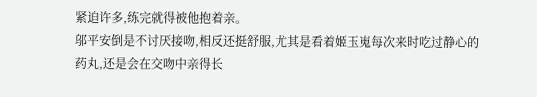紧迫许多,练完就得被他抱着亲。
邬平安倒是不讨厌接吻,相反还挺舒服,尤其是看着姬玉嵬每次来时吃过静心的药丸,还是会在交吻中亲得长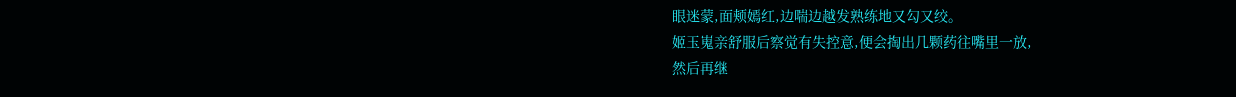眼迷蒙,面颊嫣红,边喘边越发熟练地又勾又绞。
姬玉嵬亲舒服后察觉有失控意,便会掏出几颗药往嘴里一放,
然后再继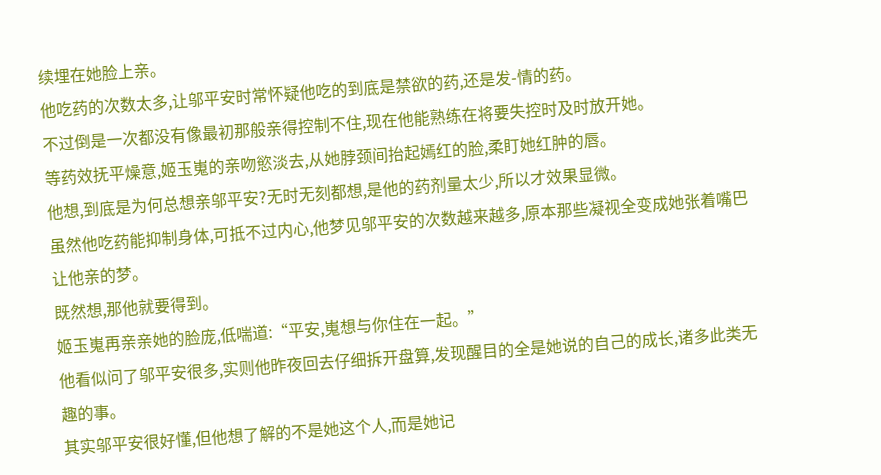续埋在她脸上亲。
他吃药的次数太多,让邬平安时常怀疑他吃的到底是禁欲的药,还是发-情的药。
不过倒是一次都没有像最初那般亲得控制不住,现在他能熟练在将要失控时及时放开她。
等药效抚平燥意,姬玉嵬的亲吻慾淡去,从她脖颈间抬起嫣红的脸,柔盯她红肿的唇。
他想,到底是为何总想亲邬平安?无时无刻都想,是他的药剂量太少,所以才效果显微。
虽然他吃药能抑制身体,可抵不过内心,他梦见邬平安的次数越来越多,原本那些凝视全变成她张着嘴巴让他亲的梦。
既然想,那他就要得到。
姬玉嵬再亲亲她的脸庞,低喘道:“平安,嵬想与你住在一起。”
他看似问了邬平安很多,实则他昨夜回去仔细拆开盘算,发现醒目的全是她说的自己的成长,诸多此类无趣的事。
其实邬平安很好懂,但他想了解的不是她这个人,而是她记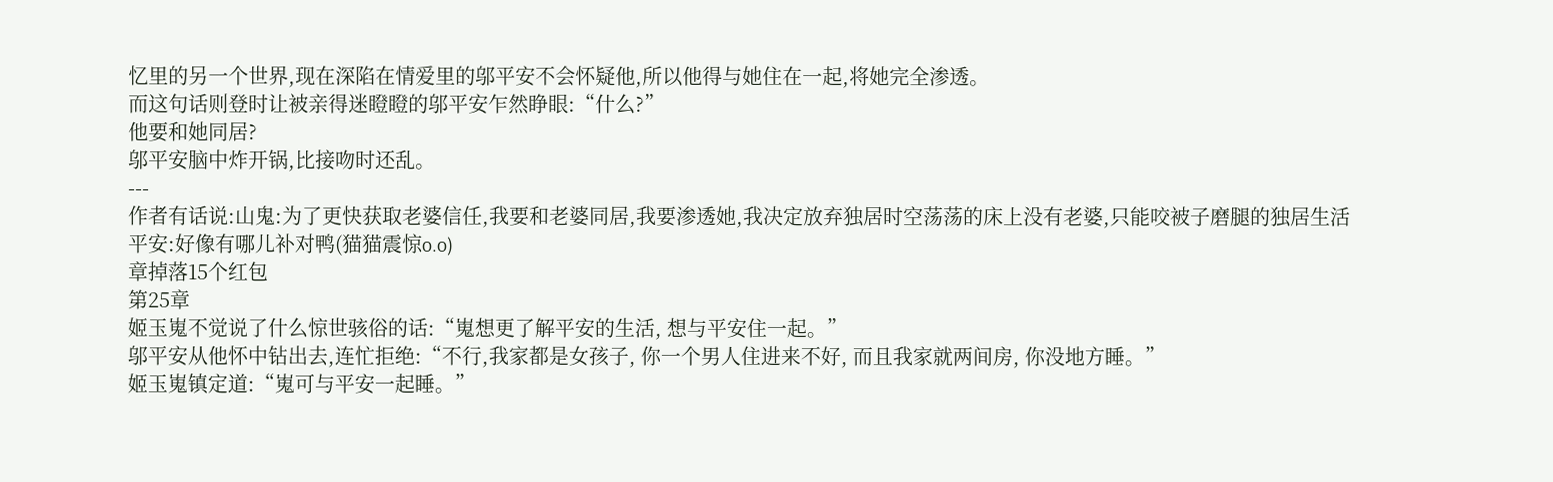忆里的另一个世界,现在深陷在情爱里的邬平安不会怀疑他,所以他得与她住在一起,将她完全渗透。
而这句话则登时让被亲得迷瞪瞪的邬平安乍然睁眼:“什么?”
他要和她同居?
邬平安脑中炸开锅,比接吻时还乱。
---
作者有话说:山鬼:为了更快获取老婆信任,我要和老婆同居,我要渗透她,我决定放弃独居时空荡荡的床上没有老婆,只能咬被子磨腿的独居生活
平安:好像有哪儿补对鸭(猫猫震惊o.o)
章掉落15个红包
第25章
姬玉嵬不觉说了什么惊世骇俗的话:“嵬想更了解平安的生活, 想与平安住一起。”
邬平安从他怀中钻出去,连忙拒绝:“不行,我家都是女孩子, 你一个男人住进来不好, 而且我家就两间房, 你没地方睡。”
姬玉嵬镇定道:“嵬可与平安一起睡。”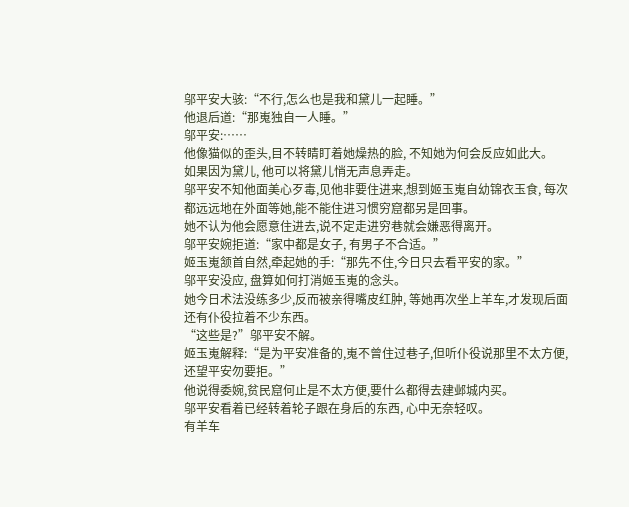邬平安大骇:“不行,怎么也是我和黛儿一起睡。”
他退后道:“那嵬独自一人睡。”
邬平安:……
他像猫似的歪头,目不转睛盯着她燥热的脸, 不知她为何会反应如此大。
如果因为黛儿, 他可以将黛儿悄无声息弄走。
邬平安不知他面美心歹毒,见他非要住进来,想到姬玉嵬自幼锦衣玉食, 每次都远远地在外面等她,能不能住进习惯穷窟都另是回事。
她不认为他会愿意住进去,说不定走进穷巷就会嫌恶得离开。
邬平安婉拒道:“家中都是女子, 有男子不合适。”
姬玉嵬颔首自然,牵起她的手:“那先不住,今日只去看平安的家。”
邬平安没应, 盘算如何打消姬玉嵬的念头。
她今日术法没练多少,反而被亲得嘴皮红肿, 等她再次坐上羊车,才发现后面还有仆役拉着不少东西。
“这些是?”邬平安不解。
姬玉嵬解释:“是为平安准备的,嵬不曾住过巷子,但听仆役说那里不太方便,还望平安勿要拒。”
他说得委婉,贫民窟何止是不太方便,要什么都得去建邺城内买。
邬平安看着已经转着轮子跟在身后的东西, 心中无奈轻叹。
有羊车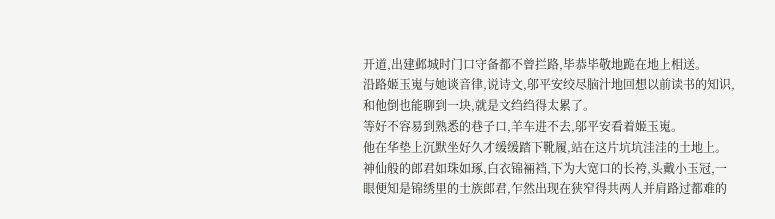开道,出建邺城时门口守备都不曾拦路,毕恭毕敬地跪在地上相送。
沿路姬玉嵬与她谈音律,说诗文,邬平安绞尽脑汁地回想以前读书的知识,和他倒也能聊到一块,就是文绉绉得太累了。
等好不容易到熟悉的巷子口,羊车进不去,邬平安看着姬玉嵬。
他在华垫上沉默坐好久才缓缓踏下靴履,站在这片坑坑洼洼的土地上。
神仙般的郎君如珠如琢,白衣锦裲裆,下为大宽口的长袴,头戴小玉冠,一眼便知是锦绣里的士族郎君,乍然出现在狭窄得共两人并肩路过都难的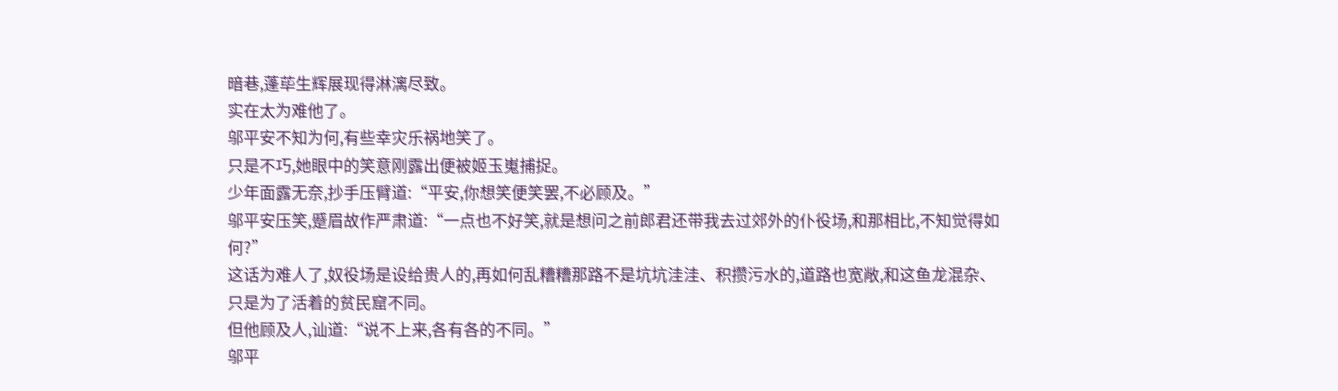暗巷,蓬荜生辉展现得淋漓尽致。
实在太为难他了。
邬平安不知为何,有些幸灾乐祸地笑了。
只是不巧,她眼中的笑意刚露出便被姬玉嵬捕捉。
少年面露无奈,抄手压臂道:“平安,你想笑便笑罢,不必顾及。”
邬平安压笑,蹙眉故作严肃道:“一点也不好笑,就是想问之前郎君还带我去过郊外的仆役场,和那相比,不知觉得如何?”
这话为难人了,奴役场是设给贵人的,再如何乱糟糟那路不是坑坑洼洼、积攒污水的,道路也宽敞,和这鱼龙混杂、只是为了活着的贫民窟不同。
但他顾及人,讪道:“说不上来,各有各的不同。”
邬平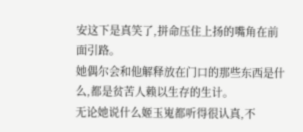安这下是真笑了,拼命压住上扬的嘴角在前面引路。
她偶尔会和他解释放在门口的那些东西是什么,都是贫苦人赖以生存的生计。
无论她说什么姬玉嵬都听得很认真,不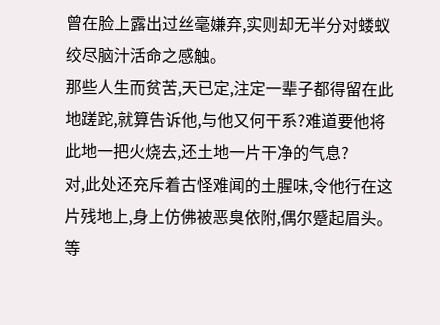曾在脸上露出过丝毫嫌弃,实则却无半分对蝼蚁绞尽脑汁活命之感触。
那些人生而贫苦,天已定,注定一辈子都得留在此地蹉跎,就算告诉他,与他又何干系?难道要他将此地一把火烧去,还土地一片干净的气息?
对,此处还充斥着古怪难闻的土腥味,令他行在这片残地上,身上仿佛被恶臭依附,偶尔蹙起眉头。
等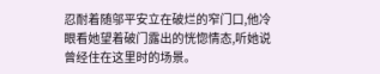忍耐着随邬平安立在破烂的窄门口,他冷眼看她望着破门露出的恍惚情态,听她说曾经住在这里时的场景。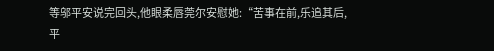等邬平安说完回头,他眼柔唇莞尔安慰她:“苦事在前,乐追其后,平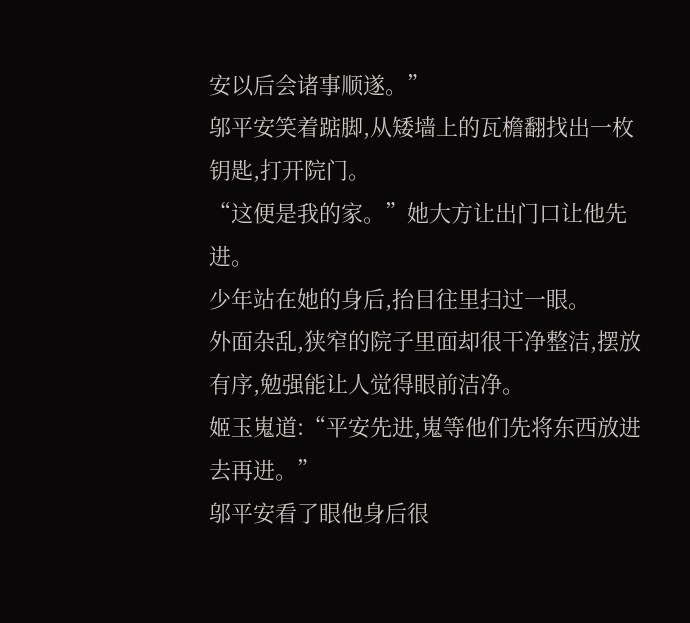安以后会诸事顺遂。”
邬平安笑着踮脚,从矮墙上的瓦檐翻找出一枚钥匙,打开院门。
“这便是我的家。”她大方让出门口让他先进。
少年站在她的身后,抬目往里扫过一眼。
外面杂乱,狭窄的院子里面却很干净整洁,摆放有序,勉强能让人觉得眼前洁净。
姬玉嵬道:“平安先进,嵬等他们先将东西放进去再进。”
邬平安看了眼他身后很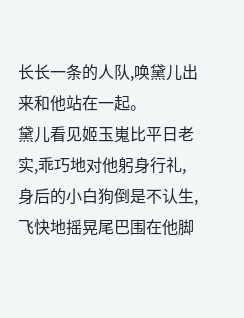长长一条的人队,唤黛儿出来和他站在一起。
黛儿看见姬玉嵬比平日老实,乖巧地对他躬身行礼,身后的小白狗倒是不认生,飞快地摇晃尾巴围在他脚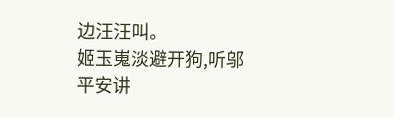边汪汪叫。
姬玉嵬淡避开狗,听邬平安讲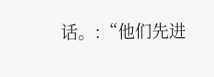话。:“他们先进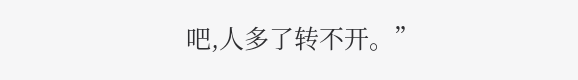吧,人多了转不开。”